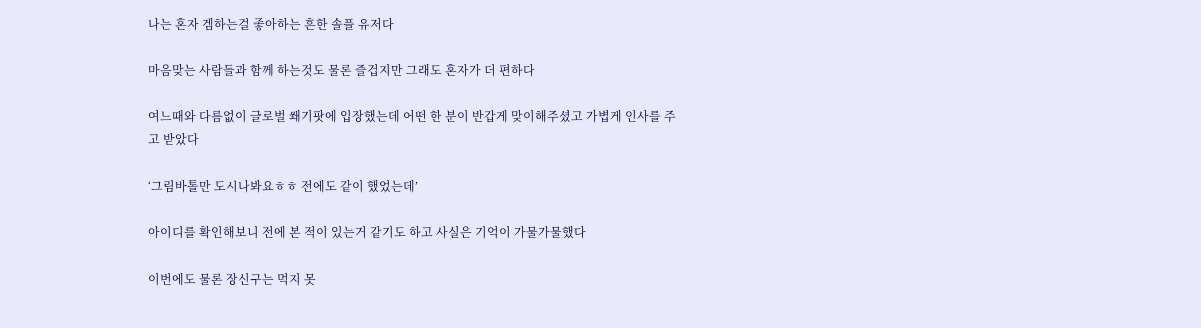나는 혼자 겜하는걸 좋아하는 흔한 솔플 유저다

마음맞는 사람들과 함께 하는것도 물론 즐겁지만 그래도 혼자가 더 편하다

여느때와 다름없이 글로벌 쐐기팟에 입장했는데 어떤 한 분이 반갑게 맞이해주셨고 가볍게 인사를 주고 받았다

‘그림바톨만 도시나봐요ㅎㅎ 전에도 같이 했었는데’

아이디를 확인해보니 전에 본 적이 있는거 같기도 하고 사실은 기억이 가물가물했다

이번에도 물론 장신구는 먹지 못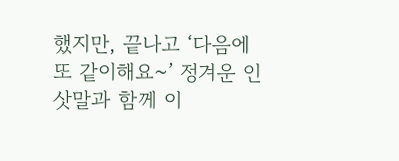했지만, 끝나고 ‘다음에 또 같이해요~’ 정겨운 인삿말과 함께 이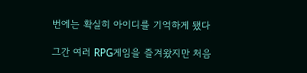번에는 확실히 아이디를 기억하게 됐다

그간 여러 RPG게임을 즐겨왔지만 처음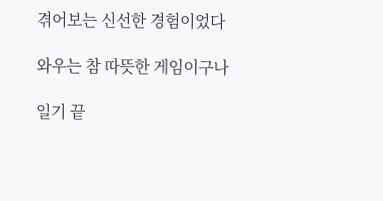겪어보는 신선한 경험이었다

와우는 참 따뜻한 게임이구나

일기 끝